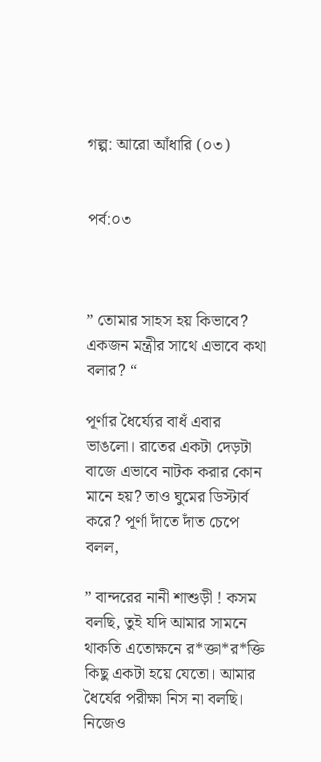গল্প: আরো আঁধারি (০৩)


পর্ব:০৩



” তোমার সাহস হয় কিভাবে? একজন মন্ত্রীর সাথে এভাবে কথা বলার? “

পূর্ণার ধৈর্য্যের বাধঁ এবার ভাঙলো। রাতের একটা দেড়টা বাজে এভাবে নাটক করার কোন মানে হয়? তাও ঘুমের ডিস্টার্ব করে? পূর্ণা দাঁতে দাঁত চেপে বলল,

” বান্দরের নানী শাশুড়ী ! কসম বলছি, তুই যদি আমার সামনে থাকতি এতোক্ষনে র*ক্তা*র*ক্তি কিছু একটা হয়ে যেতো। আমার ধৈর্যের পরীক্ষা নিস না বলছি। নিজেও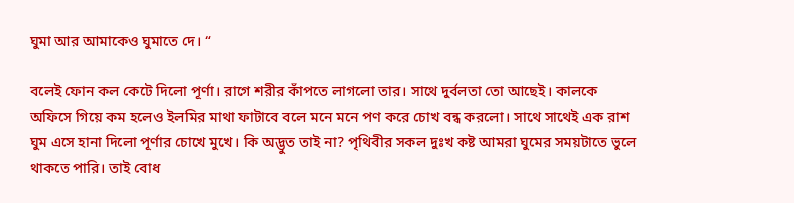ঘুমা আর আমাকেও ঘুমাতে দে। “

বলেই ফোন কল কেটে দিলো পূর্ণা। রাগে শরীর কাঁপতে লাগলো তার। সাথে দুর্বলতা তো আছেই। কালকে অফিসে গিয়ে কম হলেও ইলমির মাথা ফাটাবে বলে মনে মনে পণ করে চোখ বন্ধ করলো। সাথে সাথেই এক রাশ ঘুম এসে হানা দিলো পূর্ণার চোখে মুখে। কি অদ্ভুত তাই না? পৃথিবীর সকল দুঃখ কষ্ট আমরা ঘুমের সময়টাতে ভুলে থাকতে পারি। তাই বোধ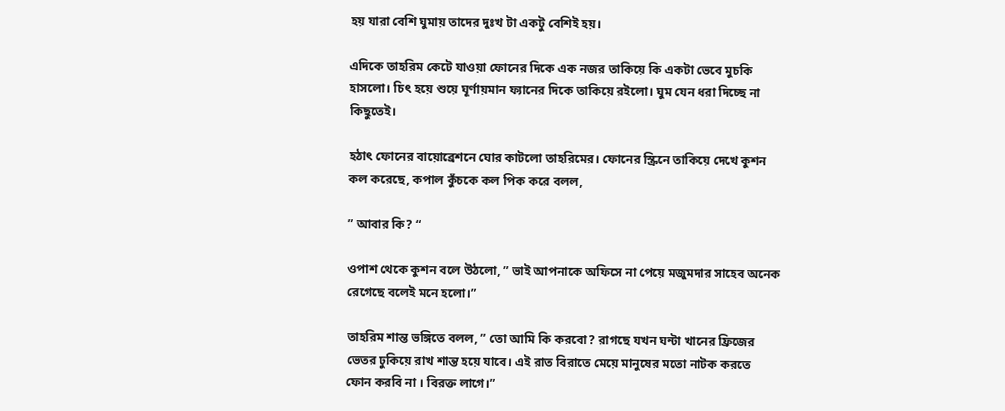হয় যারা বেশি ঘুমায় তাদের দুঃখ টা একটু বেশিই হয়।

এদিকে তাহরিম কেটে যাওয়া ফোনের দিকে এক নজর তাকিয়ে কি একটা ভেবে মুচকি হাসলো। চিৎ হয়ে শুয়ে ঘূর্ণায়মান ফ্যানের দিকে তাকিয়ে রইলো। ঘুম যেন ধরা দিচ্ছে না কিছুতেই।

হঠাৎ ফোনের বায়োব্রেশনে ঘোর কাটলো তাহরিমের। ফোনের স্ক্রিনে তাকিয়ে দেখে কুশন কল করেছে, কপাল কুঁচকে কল পিক করে বলল,

” আবার কি? “

ওপাশ থেকে কুশন বলে উঠলো, ” ভাই আপনাকে অফিসে না পেয়ে মজুমদার সাহেব অনেক রেগেছে বলেই মনে হলো।”

তাহরিম শান্ত ভঙ্গিতে বলল, ” তো আমি কি করবো? রাগছে যখন ঘন্টা খানের ফ্রিজের ভেতর ঢুকিয়ে রাখ শান্ত হয়ে যাবে। এই রাত বিরাতে মেয়ে মানুষের মতো নাটক করতে ফোন করবি না । বিরক্ত লাগে।”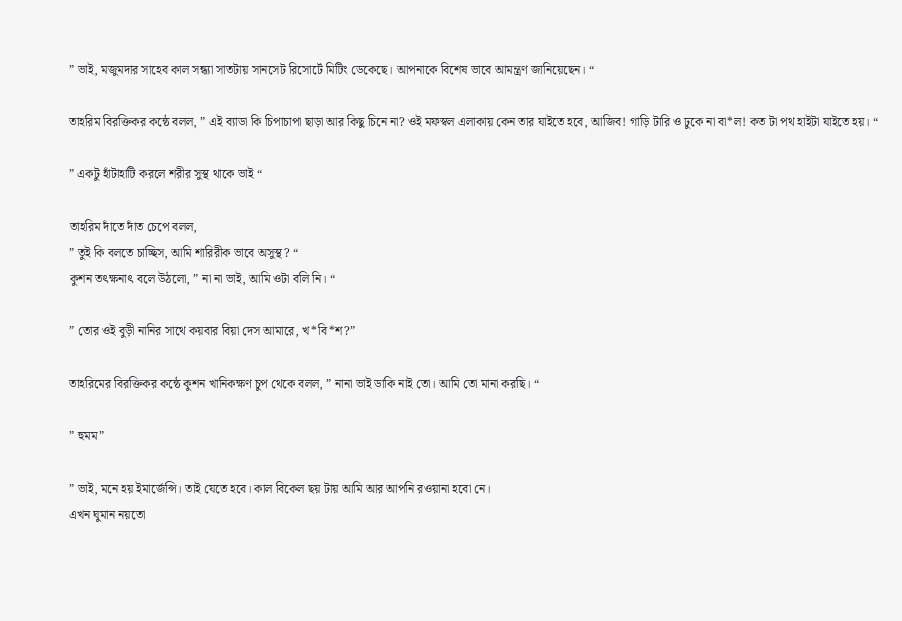” ভাই, মজুমদার সাহেব কাল সন্ধ্যা সাতটায় সানসেট রিসোর্টে মিটিং ডেকেছে। আপনাকে বিশেষ ভাবে আমন্ত্রণ জানিয়েছেন। “

তাহরিম বিরক্তিকর কন্ঠে বলল, ” এই ব্যাডা কি চিপাচাপা ছাড়া আর কিছু চিনে না? ওই মফস্বল এলাকায় কেন তার যাইতে হবে, আজিব! গাড়ি টারি ও ঢুকে না বা*ল! কত টা পথ হাইটা যাইতে হয়। “

” একটু হাঁটাহাটি করলে শরীর সুস্থ থাকে ভাই “

তাহরিম দাঁতে দাঁত চেপে বলল,
” তুই কি বলতে চাচ্ছিস, আমি শারিরীক ভাবে অসুস্থ? “
কুশন তৎক্ষনাৎ বলে উঠলো, ” না না ভাই, আমি ওটা বলি নি। “

” তোর ওই বুড়ী নানির সাথে কয়বার বিয়া দেস আমারে, খ*বি*শ?”

তাহরিমের বিরক্তিকর কন্ঠে কুশন খানিকক্ষণ চুপ থেকে বলল, ” নানা ভাই ডাকি নাই তো। আমি তো মানা করছি। “

” হুমম”

” ভাই, মনে হয় ইমার্জেন্সি। তাই যেতে হবে। কাল বিকেল ছয় টায় আমি আর আপনি রওয়ানা হবো নে।
এখন ঘুমান নয়তো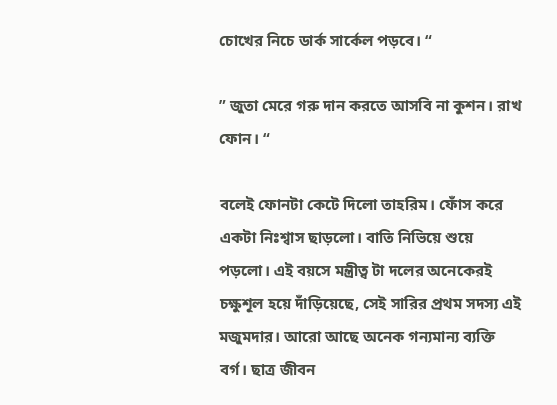চোখের নিচে ডার্ক সার্কেল পড়বে। “

” জুতা মেরে গরু দান করতে আসবি না কুশন। রাখ ফোন। “

বলেই ফোনটা কেটে দিলো তাহরিম। ফোঁস করে একটা নিঃশ্বাস ছাড়লো। বাতি নিভিয়ে শুয়ে পড়লো। এই বয়সে মন্ত্রীত্ব টা দলের অনেকেরই চক্ষুশূল হয়ে দাঁড়িয়েছে, সেই সারির প্রথম সদস্য এই মজুমদার। আরো আছে অনেক গন্যমান্য ব্যক্তি বর্গ। ছাত্র জীবন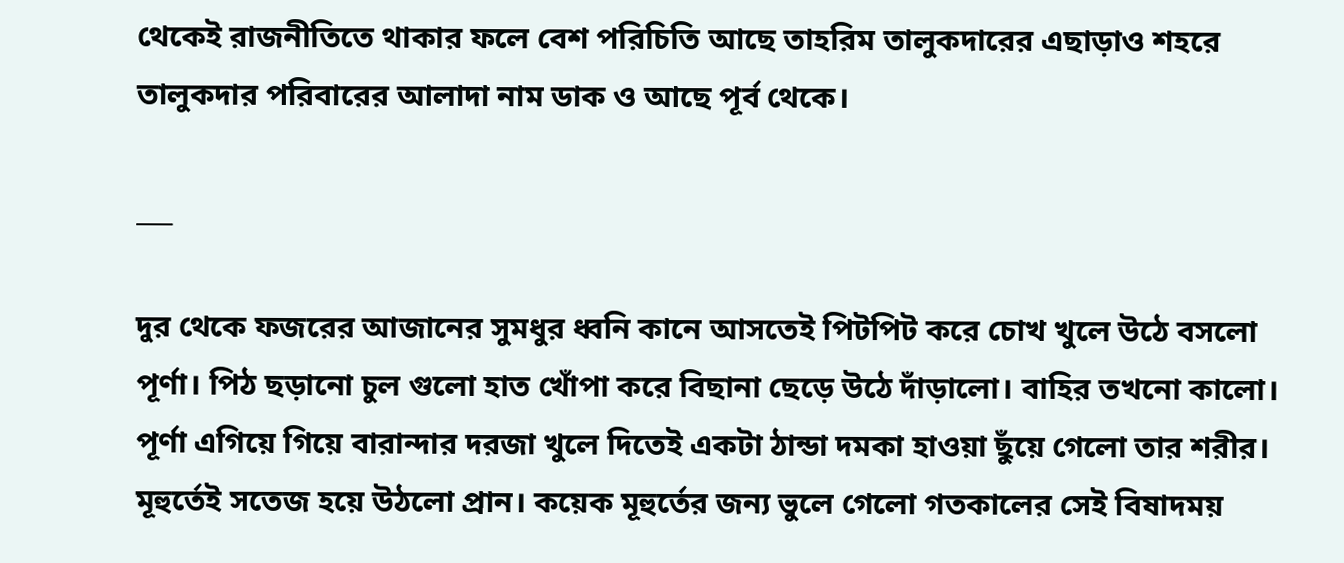থেকেই রাজনীতিতে থাকার ফলে বেশ পরিচিতি আছে তাহরিম তালুকদারের এছাড়াও শহরে তালুকদার পরিবারের আলাদা নাম ডাক ও আছে পূর্ব থেকে।

___

দুর থেকে ফজরের আজানের সুমধুর ধ্বনি কানে আসতেই পিটপিট করে চোখ খুলে উঠে বসলো পূর্ণা। পিঠ ছড়ানো চুল গুলো হাত খোঁপা করে বিছানা ছেড়ে উঠে দাঁড়ালো। বাহির তখনো কালো। পূর্ণা এগিয়ে গিয়ে বারান্দার দরজা খুলে দিতেই একটা ঠান্ডা দমকা হাওয়া ছুঁয়ে গেলো তার শরীর। মূহুর্তেই সতেজ হয়ে উঠলো প্রান। কয়েক মূহুর্তের জন্য ভুলে গেলো গতকালের সেই বিষাদময়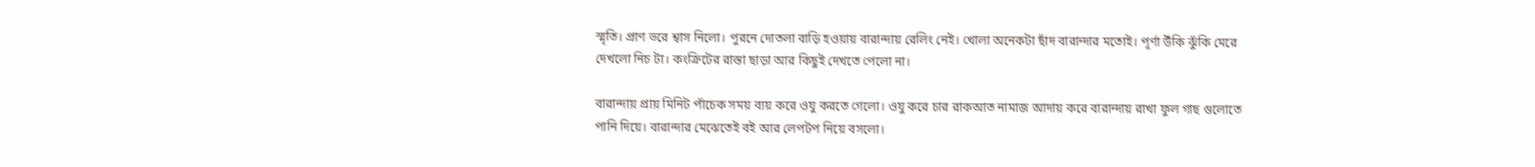স্মৃতি। প্রাণ ভরে শ্বাস নিলো। পুরনে দোতলা বাড়ি হওয়ায় বারান্দায় রেলিং নেই। খোলা অনেকটা ছাঁদ বারান্দার মতোই। পূর্ণা উঁকি ঝুঁকি মেরে দেখলো নিচ টা। কংক্রিটের রাস্তা ছাড়া আর কিছুই দেখতে পেলো না।

বারান্দায় প্রায় মিনিট পাঁচেক সময় ব্যয় করে ওযু করতে গেলো। ওযু করে চার রাকআত নামাজ আদায় করে বারান্দায় রাখা ফুল গাছ গুলোতে পানি দিয়ে। বারান্দার মেঝেতেই বই আর লেপটপ নিয়ে বসলো।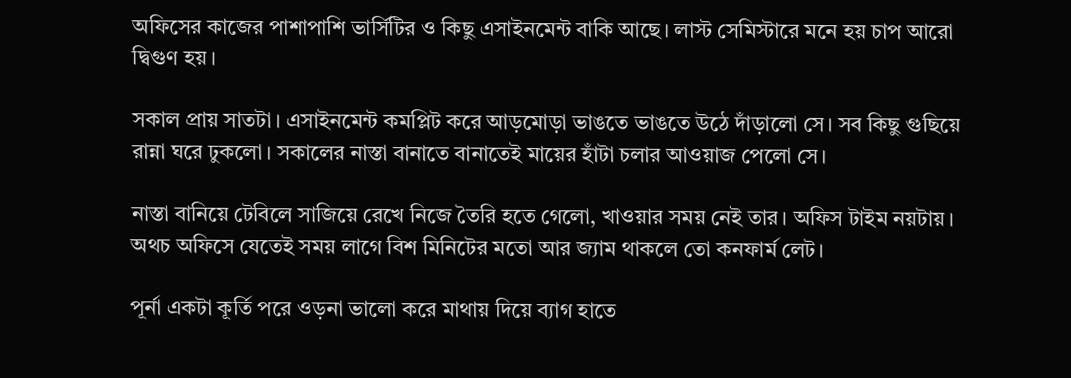অফিসের কাজের পাশাপাশি ভার্সিটির ও কিছু এসাইনমেন্ট বাকি আছে। লাস্ট সেমিস্টারে মনে হয় চাপ আরো দ্বিগুণ হয়।

সকাল প্রায় সাতটা। এসাইনমেন্ট কমপ্লিট করে আড়মোড়া ভাঙতে ভাঙতে উঠে দাঁড়ালো সে। সব কিছু গুছিয়ে রান্না ঘরে ঢুকলো। সকালের নাস্তা বানাতে বানাতেই মায়ের হাঁটা চলার আওয়াজ পেলো সে।

নাস্তা বানিয়ে টেবিলে সাজিয়ে রেখে নিজে তৈরি হতে গেলো, খাওয়ার সময় নেই তার। অফিস টাইম নয়টায়। অথচ অফিসে যেতেই সময় লাগে বিশ মিনিটের মতো আর জ্যাম থাকলে তো কনফার্ম লেট।

পূর্না একটা কূর্তি পরে ওড়না ভালো করে মাথায় দিয়ে ব্যাগ হাতে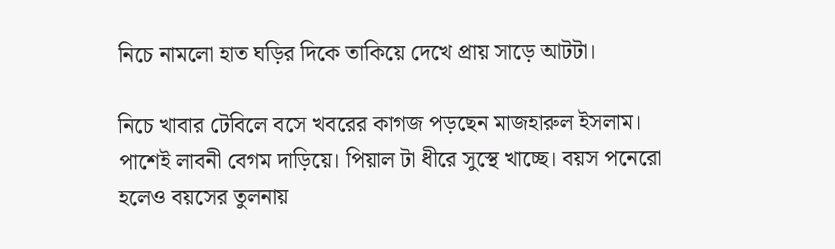নিচে নামলো হাত ঘড়ির দিকে তাকিয়ে দেখে প্রায় সাড়ে আটটা।

নিচে খাবার টেবিলে বসে খবরের কাগজ পড়ছেন মাজহারুল ইসলাম। পাশেই লাবনী বেগম দাড়িয়ে। পিয়াল টা ধীরে সুস্থে খাচ্ছে। বয়স পনেরো হলেও বয়সের তুলনায়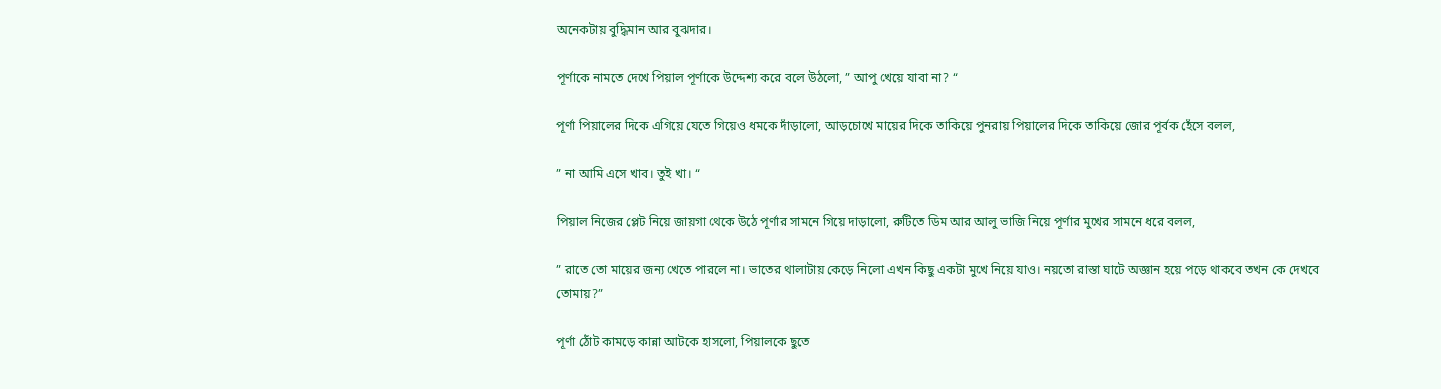অনেকটায় বুদ্ধিমান আর বুঝদার।

পূর্ণাকে নামতে দেখে পিয়াল পূর্ণাকে উদ্দেশ্য করে বলে উঠলো, ” আপু খেয়ে যাবা না? “

পূর্ণা পিয়ালের দিকে এগিয়ে যেতে গিয়েও ধমকে দাঁড়ালো, আড়চোখে মায়ের দিকে তাকিয়ে পুনরায় পিয়ালের দিকে তাকিয়ে জোর পূর্বক হেঁসে বলল,

” না আমি এসে খাব। তুই খা। “

পিয়াল নিজের প্লেট নিয়ে জায়গা থেকে উঠে পূর্ণার সামনে গিয়ে দাড়ালো, রুটিতে ডিম আর আলু ভাজি নিয়ে পূর্ণার মুখের সামনে ধরে বলল,

” রাতে তো মায়ের জন্য খেতে পারলে না। ভাতের থালাটায় কেড়ে নিলো এখন কিছু একটা মুখে নিয়ে যাও। নয়তো রাস্তা ঘাটে অজ্ঞান হয়ে পড়ে থাকবে তখন কে দেখবে তোমায়?”

পূর্ণা ঠোঁট কামড়ে কান্না আটকে হাসলো, পিয়ালকে ছুতে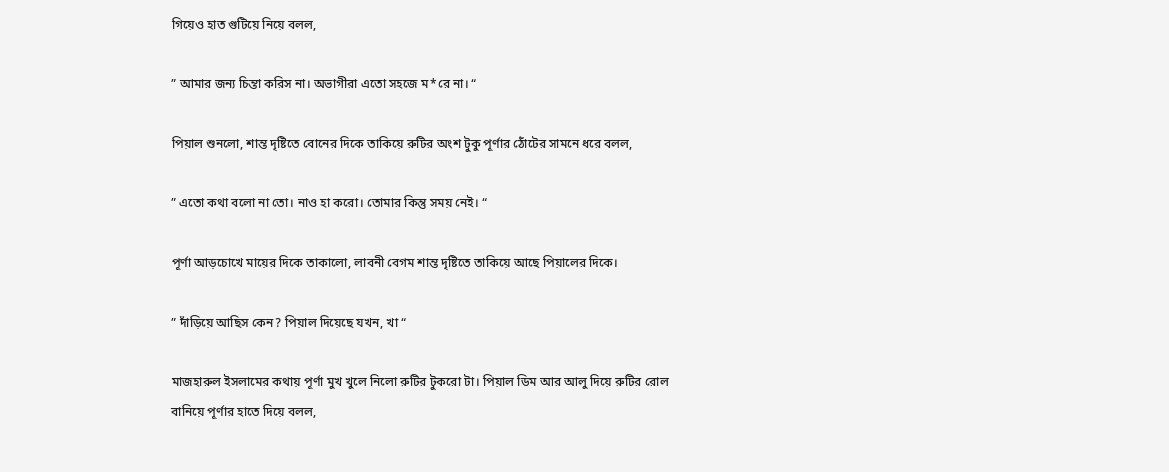গিয়েও হাত গুটিয়ে নিয়ে বলল,

” আমার জন্য চিন্তা করিস না। অভাগীরা এতো সহজে ম*রে না। “

পিয়াল শুনলো, শান্ত দৃষ্টিতে বোনের দিকে তাকিয়ে রুটির অংশ টুকু পূর্ণার ঠোঁটের সামনে ধরে বলল,

” এতো কথা বলো না তো। নাও হা করো। তোমার কিন্তু সময় নেই। “

পূর্ণা আড়চোখে মায়ের দিকে তাকালো, লাবনী বেগম শান্ত দৃষ্টিতে তাকিয়ে আছে পিয়ালের দিকে।

” দাঁড়িয়ে আছিস কেন? পিয়াল দিয়েছে যখন, খা “

মাজহারুল ইসলামের কথায় পূর্ণা মুখ খুলে নিলো রুটির টুকরো টা। পিয়াল ডিম আর আলু দিয়ে রুটির রোল বানিয়ে পূর্ণার হাতে দিয়ে বলল,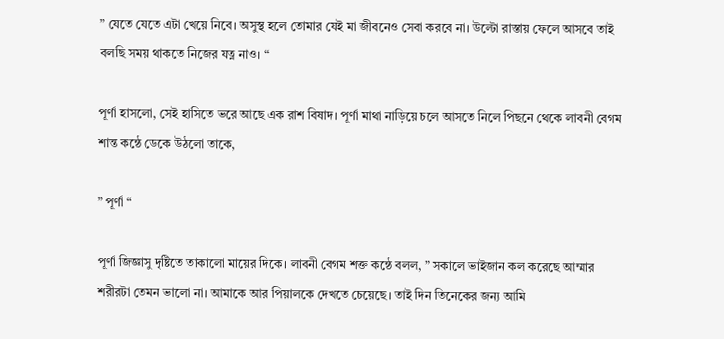” যেতে যেতে এটা খেয়ে নিবে। অসুস্থ হলে তোমার যেই মা জীবনেও সেবা করবে না। উল্টো রাস্তায় ফেলে আসবে তাই বলছি সময় থাকতে নিজের যত্ন নাও। “

পূর্ণা হাসলো, সেই হাসিতে ভরে আছে এক রাশ বিষাদ। পূর্ণা মাথা নাড়িয়ে চলে আসতে নিলে পিছনে থেকে লাবনী বেগম শান্ত কন্ঠে ডেকে উঠলো তাকে,

” পূর্ণা “

পূর্ণা জিজ্ঞাসু দৃষ্টিতে তাকালো মায়ের দিকে। লাবনী বেগম শক্ত কন্ঠে বলল, ” সকালে ভাইজান কল করেছে আম্মার শরীরটা তেমন ভালো না। আমাকে আর পিয়ালকে দেখতে চেয়েছে। তাই দিন তিনেকের জন্য আমি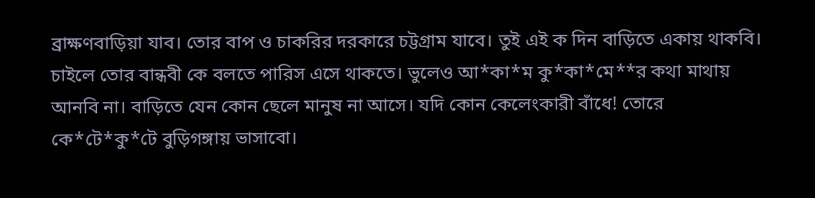ব্রাক্ষণবাড়িয়া যাব। তোর বাপ ও চাকরির দরকারে চট্টগ্রাম যাবে। তুই এই ক দিন বাড়িতে একায় থাকবি। চাইলে তোর বান্ধবী কে বলতে পারিস এসে থাকতে। ভুলেও আ*কা*ম কু*কা*মে**র কথা মাথায় আনবি না। বাড়িতে যেন কোন ছেলে মানুষ না আসে। যদি কোন কেলেংকারী বাঁধে! তোরে কে*টে*কু*টে বুড়িগঙ্গায় ভাসাবো।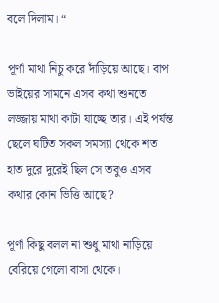বলে দিলাম। “

পূর্ণা মাথা নিচু করে দাঁড়িয়ে আছে। বাপ ভাইয়ের সামনে এসব কথা শুনতে লজ্জায় মাথা কাটা যাচ্ছে তার। এই পর্যন্ত ছেলে ঘটিত সকল সমস্যা থেকে শত হাত দুরে দুরেই ছিল সে তবুও এসব কথার কোন ভিত্তি আছে?

পূর্ণা কিছু বলল না শুধু মাথা নাড়িয়ে বেরিয়ে গেলো বাসা থেকে।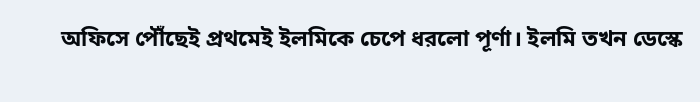অফিসে পৌঁছেই প্রথমেই ইলমিকে চেপে ধরলো পূর্ণা। ইলমি তখন ডেস্কে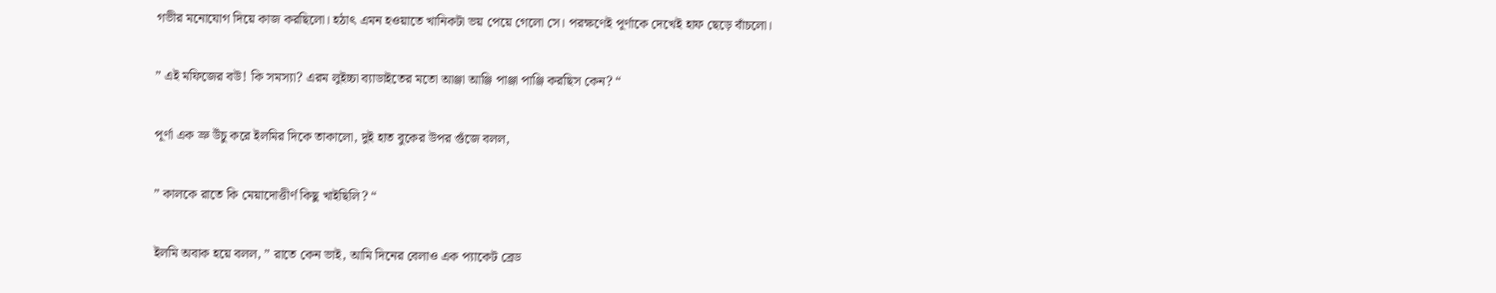গভীর মনোযোগ দিয়ে কাজ করছিলো। হঠাৎ এমন হওয়াতে খানিকটা ভয় পেয়ে গেলো সে। পরক্ষণেই পূর্ণাকে দেখেই হাফ ছেড়ে বাঁচলো।

” এই মফিজের বউ! কি সমস্যা? এরম লুইচ্চা ব্যাডাইতের মতো আঞ্জা আঞ্জি পাঞ্জা পাঞ্জি করছিস কেন? “

পূর্ণা এক ভ্রু উঁচু করে ইলমির দিকে তাকালো, দুই হাত বুকের উপর গুঁজে বলল,

” কালকে রাতে কি মেয়াদোত্তীর্ণ কিছু খাইছিলি? “

ইলমি অবাক হয়ে বলল, ” রাতে কেন ভাই, আমি দিনের বেলাও এক প্যাকেট ব্রেড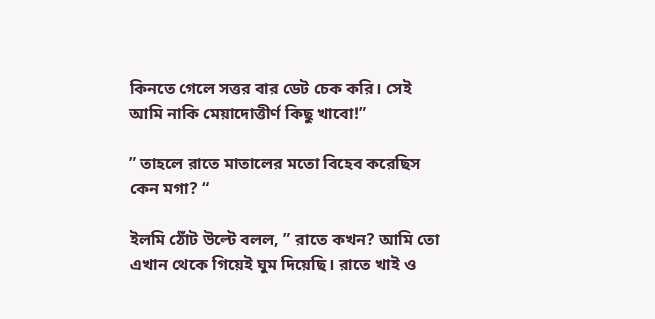কিনতে গেলে সত্তর বার ডেট চেক করি। সেই আমি নাকি মেয়াদোত্তীর্ণ কিছু খাবো!”

” তাহলে রাতে মাতালের মতো বিহেব করেছিস কেন মগা? “

ইলমি ঠোঁট উল্টে বলল, ” রাতে কখন? আমি তো এখান থেকে গিয়েই ঘুম দিয়েছি। রাতে খাই ও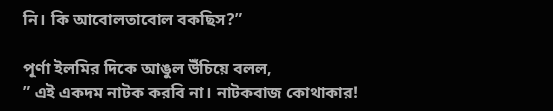নি। কি আবোলতাবোল বকছিস?”

পূর্ণা ইলমির দিকে আঙুল উঁচিয়ে বলল,
” এই একদম নাটক করবি না। নাটকবাজ কোথাকার!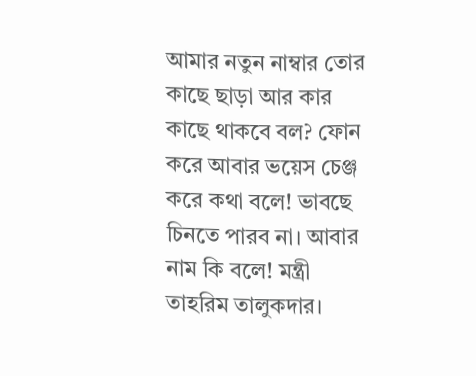আমার নতুন নাম্বার তোর কাছে ছাড়া আর কার কাছে থাকবে বল? ফোন করে আবার ভয়েস চেঞ্জ করে কথা বলে! ভাবছে চিনতে পারব না। আবার নাম কি বলে! মন্ত্রী তাহরিম তালুকদার।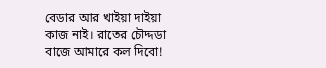বেডার আর খাইয়া দাইয়া কাজ নাই। রাতের চৌদ্দডা বাজে আমারে কল দিবো!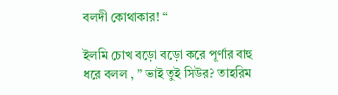বলদী কোথাকার! “

ইলমি চোখ বড়ো বড়ো করে পূর্ণার বাহু ধরে বলল , ” ভাই তুই সিউর? তাহরিম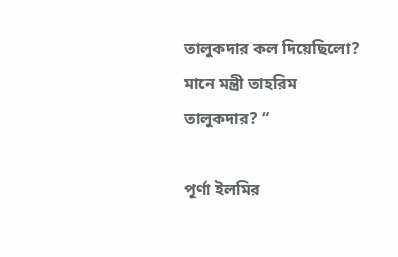তালুকদার কল দিয়েছিলো? মানে মন্ত্রী তাহরিম তালুকদার? “

পূর্ণা ইলমির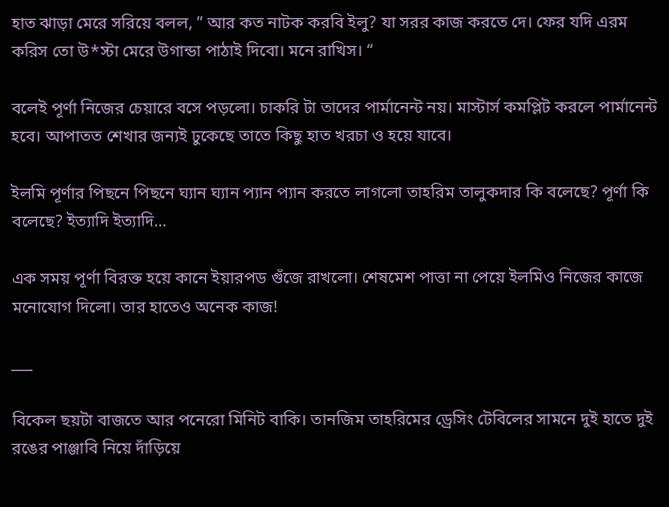হাত ঝাড়া মেরে সরিয়ে বলল, ” আর কত নাটক করবি ইলু? যা সরর কাজ করতে দে। ফের যদি এরম করিস তো উ*স্টা মেরে উগান্ডা পাঠাই দিবো। মনে রাখিস। “

বলেই পূর্ণা নিজের চেয়ারে বসে পড়লো। চাকরি টা তাদের পার্মানেন্ট নয়। মাস্টার্স কমপ্লিট করলে পার্মানেন্ট হবে। আপাতত শেখার জন্যই ঢুকেছে তাতে কিছু হাত খরচা ও হয়ে যাবে।

ইলমি পূর্ণার পিছনে পিছনে ঘ্যান ঘ্যান প্যান প্যান করতে লাগলো তাহরিম তালুকদার কি বলেছে? পূর্ণা কি বলেছে? ইত্যাদি ইত্যাদি…

এক সময় পূর্ণা বিরক্ত হয়ে কানে ইয়ারপড গুঁজে রাখলো। শেষমেশ পাত্তা না পেয়ে ইলমিও নিজের কাজে মনোযোগ দিলো। তার হাতেও অনেক কাজ!

___

বিকেল ছয়টা বাজতে আর পনেরো মিনিট বাকি। তানজিম তাহরিমের ড্রেসিং টেবিলের সামনে দুই হাতে দুই রঙের পাঞ্জাবি নিয়ে দাঁড়িয়ে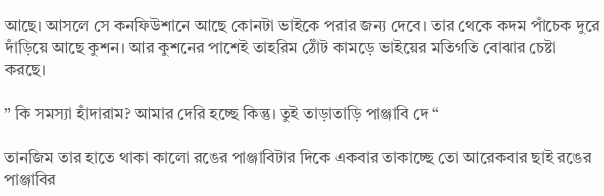আছে। আসলে সে কনফিউশানে আছে কোনটা ভাইকে পরার জন্য দেবে। তার থেকে কদম পাঁচেক দুরে দাঁড়িয়ে আছে কুশন। আর কুশনের পাশেই তাহরিম ঠোঁট কামড়ে ভাইয়ের মতিগতি বোঝার চেষ্টা করছে।

” কি সমস্যা হাঁদারাম? আমার দেরি হচ্ছে কিন্তু। তুই তাড়াতাড়ি পাঞ্জাবি দে “

তানজিম তার হাতে থাকা কালো রঙের পাঞ্জাবিটার দিকে একবার তাকাচ্ছে তো আরেকবার ছাই রঙের পাঞ্জাবির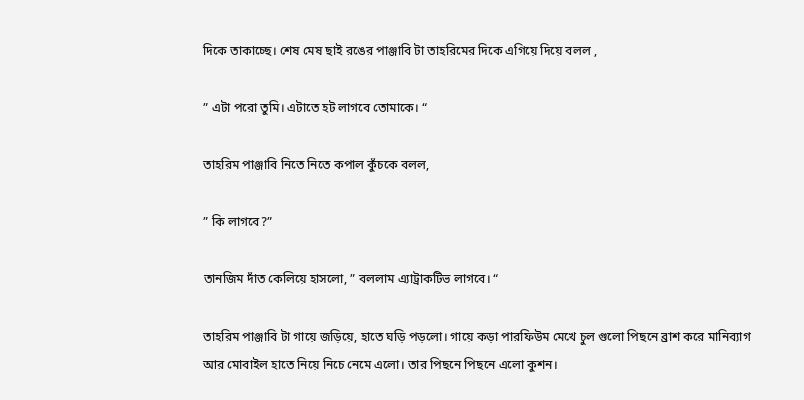দিকে তাকাচ্ছে। শেষ মেষ ছাই রঙের পাঞ্জাবি টা তাহরিমের দিকে এগিয়ে দিয়ে বলল ,

” এটা পরো তুমি। এটাতে হট লাগবে তোমাকে। “

তাহরিম পাঞ্জাবি নিতে নিতে কপাল কুঁচকে বলল,

” কি লাগবে?”

তানজিম দাঁত কেলিয়ে হাসলো, ” বললাম এ্যাট্রাকটিভ লাগবে। “

তাহরিম পাঞ্জাবি টা গায়ে জড়িয়ে, হাতে ঘড়ি পড়লো। গায়ে কড়া পারফিউম মেখে চুল গুলো পিছনে ব্রাশ করে মানিব্যাগ আর মোবাইল হাতে নিয়ে নিচে নেমে এলো। তার পিছনে পিছনে এলো কুশন।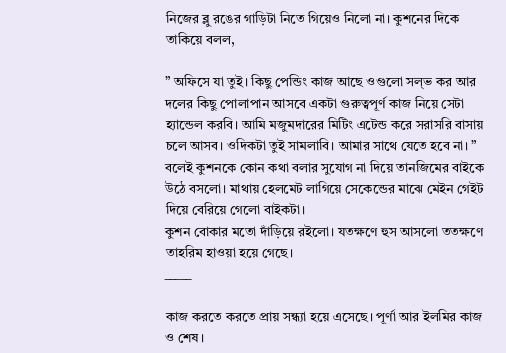নিজের ব্লু রঙের গাড়িটা নিতে গিয়েও নিলো না। কুশনের দিকে তাকিয়ে বলল,

” অফিসে যা তুই। কিছু পেন্ডিং কাজ আছে ওগুলো সল্ভ কর আর দলের কিছু পোলাপান আসবে একটা গুরুত্বপূর্ণ কাজ নিয়ে সেটা হ্যান্ডেল করবি। আমি মজুমদারের মিটিং এটেন্ড করে সরাসরি বাসায় চলে আসব। ওদিকটা তুই সামলাবি। আমার সাথে যেতে হবে না। ” বলেই কুশনকে কোন কথা বলার সুযোগ না দিয়ে তানজিমের বাইকে উঠে বসলো। মাথায় হেলমেট লাগিয়ে সেকেন্ডের মাঝে মেইন গেইট দিয়ে বেরিয়ে গেলো বাইকটা।
কুশন বোকার মতো দাঁড়িয়ে রইলো। যতক্ষণে হুস আসলো ততক্ষণে তাহরিম হাওয়া হয়ে গেছে।
_____

কাজ করতে করতে প্রায় সন্ধ্যা হয়ে এসেছে। পূর্ণা আর ইলমির কাজ ও শেষ।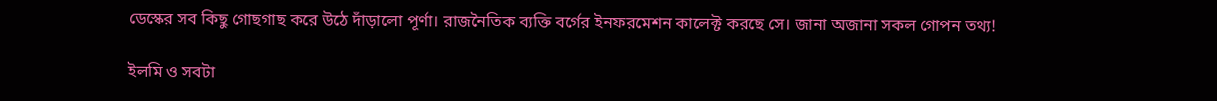ডেস্কের সব কিছু গোছগাছ করে উঠে দাঁড়ালো পূর্ণা। রাজনৈতিক ব্যক্তি বর্গের ইনফরমেশন কালেক্ট করছে সে। জানা অজানা সকল গোপন তথ্য!

ইলমি ও সবটা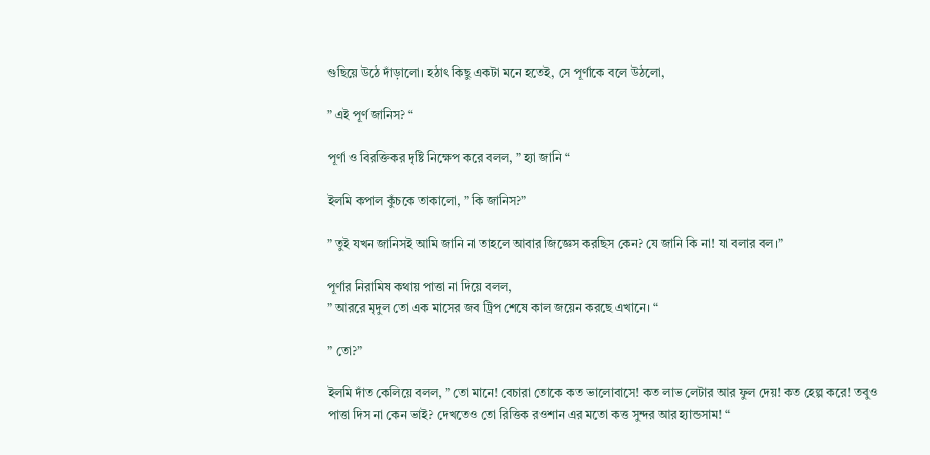গুছিয়ে উঠে দাঁড়ালো। হঠাৎ কিছু একটা মনে হতেই, সে পূর্ণাকে বলে উঠলো,

” এই পূর্ণ জানিস? “

পূর্ণা ও বিরক্তিকর দৃষ্টি নিক্ষেপ করে বলল, ” হ্যা জানি “

ইলমি কপাল কুঁচকে তাকালো, ” কি জানিস?”

” তুই যখন জানিসই আমি জানি না তাহলে আবার জিজ্ঞেস করছিস কেন? যে জানি কি না! যা বলার বল।”

পূর্ণার নিরামিষ কথায় পাত্তা না দিয়ে বলল,
” আররে মৃদুল তো এক মাসের জব ট্রিপ শেষে কাল জয়েন করছে এখানে। “

” তো?”

ইলমি দাঁত কেলিয়ে বলল, ” তো মানে! বেচারা তোকে কত ভালোবাসে! কত লাভ লেটার আর ফুল দেয়! কত হেল্প করে! তবুও পাত্তা দিস না কেন ভাই? দেখতেও তো রিত্তিক রওশান এর মতো কত্ত সুন্দর আর হ্যান্ডসাম! “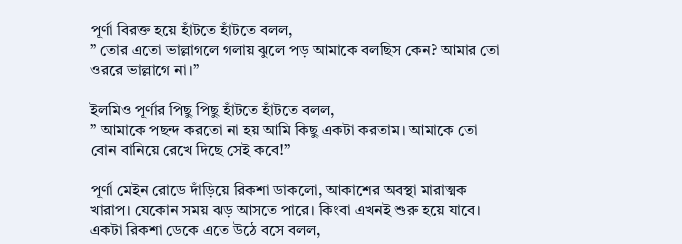পূর্ণা বিরক্ত হয়ে হাঁটতে হাঁটতে বলল,
” তোর এতো ভাল্লাগলে গলায় ঝুলে পড় আমাকে বলছিস কেন? আমার তো ওররে ভাল্লাগে না।”

ইলমিও পূর্ণার পিছু পিছু হাঁটতে হাঁটতে বলল,
” আমাকে পছন্দ করতো না হয় আমি কিছু একটা করতাম। আমাকে তো বোন বানিয়ে রেখে দিছে সেই কবে!”

পূর্ণা মেইন রোডে দাঁড়িয়ে রিকশা ডাকলো, আকাশের অবস্থা মারাত্মক খারাপ। যেকোন সময় ঝড় আসতে পারে। কিংবা এখনই শুরু হয়ে যাবে। একটা রিকশা ডেকে এতে উঠে বসে বলল,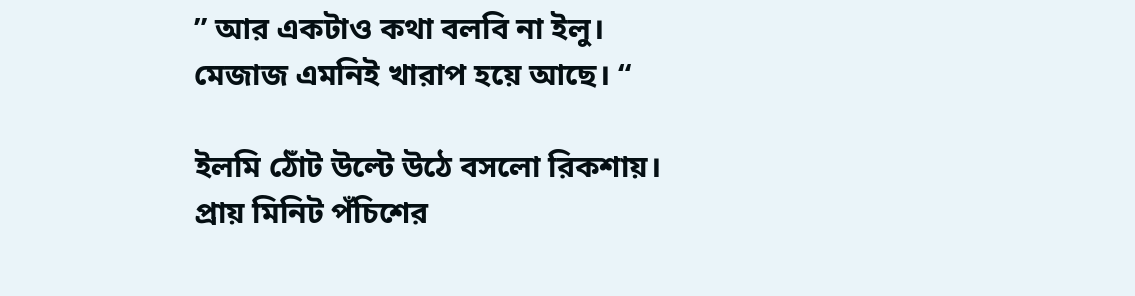” আর একটাও কথা বলবি না ইলু। মেজাজ এমনিই খারাপ হয়ে আছে। “

ইলমি ঠোঁট উল্টে উঠে বসলো রিকশায়। প্রায় মিনিট পঁচিশের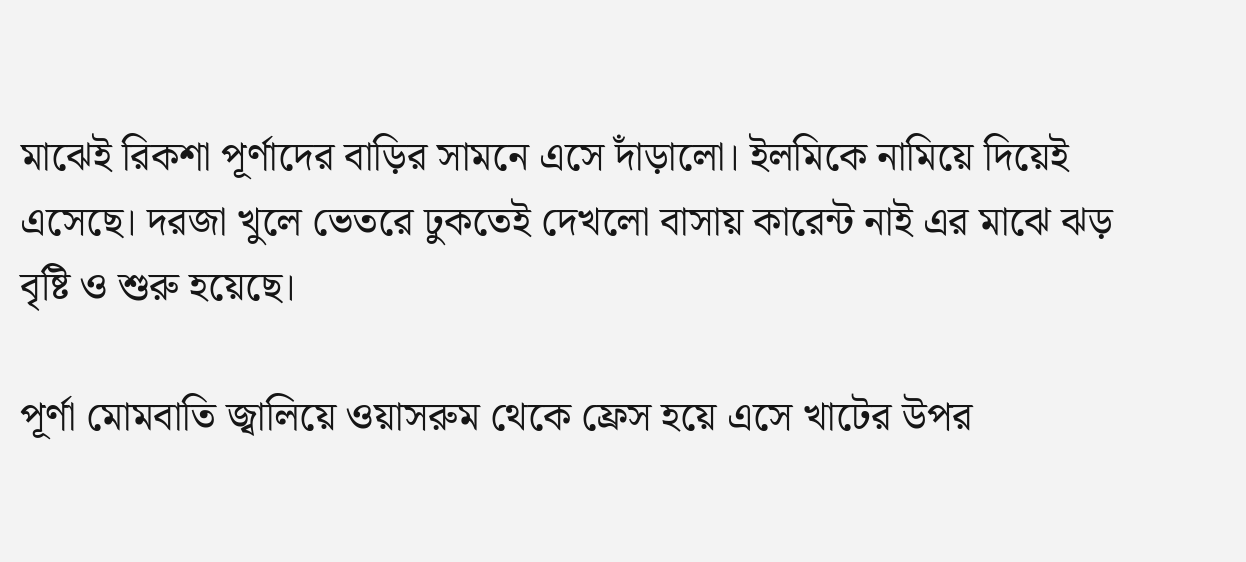মাঝেই রিকশা পূর্ণাদের বাড়ির সামনে এসে দাঁড়ালো। ইলমিকে নামিয়ে দিয়েই এসেছে। দরজা খুলে ভেতরে ঢুকতেই দেখলো বাসায় কারেন্ট নাই এর মাঝে ঝড় বৃষ্টি ও শুরু হয়েছে।

পূর্ণা মোমবাতি জ্বালিয়ে ওয়াসরুম থেকে ফ্রেস হয়ে এসে খাটের উপর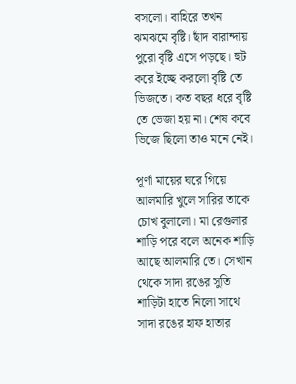বসলো। বাহিরে তখন ঝমঝমে বৃষ্টি। ছাঁদ বারান্দায় পুরো বৃষ্টি এসে পড়ছে। হুট করে ইচ্ছে করলো বৃষ্টি তে ভিজতে। কত বছর ধরে বৃষ্টি তে ভেজা হয় না। শেষ কবে ভিজে ছিলো তাও মনে নেই।

পূর্ণা মায়ের ঘরে গিয়ে আলমারি খুলে সারির তাকে চোখ বুলালো। মা রেগুলার শাড়ি পরে বলে অনেক শাড়ি আছে আলমারি তে। সেখান থেকে সাদা রঙের সুতি শাড়িটা হাতে নিলো সাথে সাদা রঙের হাফ হাতার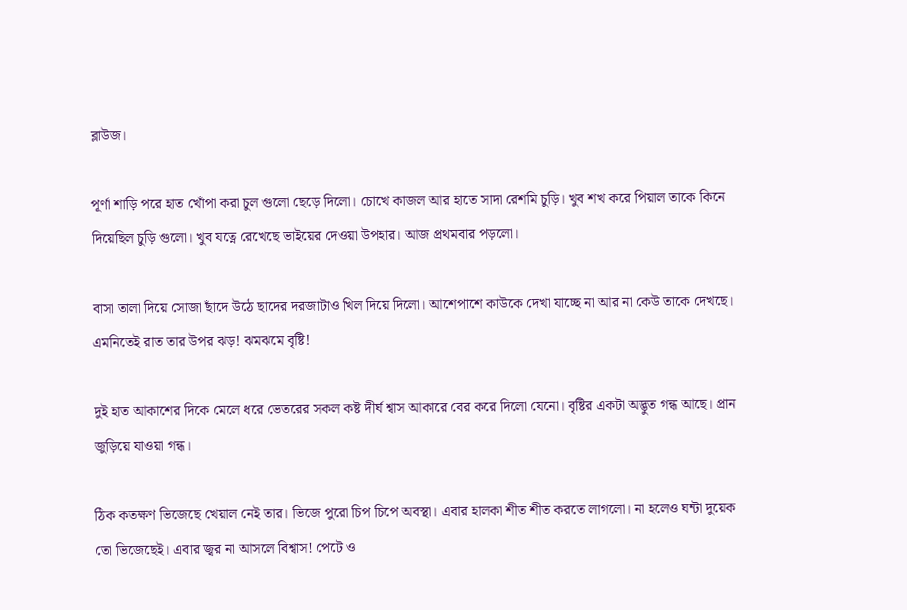ব্লাউজ।

পূর্ণা শাড়ি পরে হাত খোঁপা করা চুল গুলো ছেড়ে দিলো। চোখে কাজল আর হাতে সাদা রেশমি চুড়ি। খুব শখ করে পিয়াল তাকে কিনে দিয়েছিল চুড়ি গুলো। খুব যত্নে রেখেছে ভাইয়ের দেওয়া উপহার। আজ প্রথমবার পড়লো।

বাসা তালা দিয়ে সোজা ছাঁদে উঠে ছাদের দরজাটাও খিল দিয়ে দিলো। আশেপাশে কাউকে দেখা যাচ্ছে না আর না কেউ তাকে দেখছে। এমনিতেই রাত তার উপর ঝড়! ঝমঝমে বৃষ্টি!

দুই হাত আকাশের দিকে মেলে ধরে ভেতরের সকল কষ্ট দীর্ঘ শ্বাস আকারে বের করে দিলো যেনো। বৃষ্টির একটা অদ্ভুত গন্ধ আছে। প্রান জুড়িয়ে যাওয়া গন্ধ।

ঠিক কতক্ষণ ভিজেছে খেয়াল নেই তার। ভিজে পুরো চিপ চিপে অবস্থা। এবার হালকা শীত শীত করতে লাগলো। না হলেও ঘন্টা দুয়েক তো ভিজেছেই। এবার জ্বর না আসলে বিশ্বাস! পেটে ও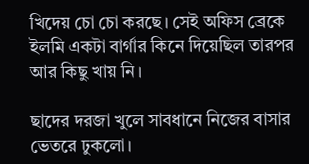খিদেয় চো চো করছে। সেই অফিস ব্রেকে ইলমি একটা বার্গার কিনে দিয়েছিল তারপর আর কিছু খায় নি।

ছাদের দরজা খুলে সাবধানে নিজের বাসার ভেতরে ঢুকলো।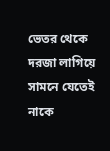ভেতর থেকে দরজা লাগিয়ে সামনে যেতেই নাকে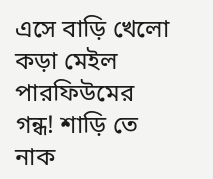এসে বাড়ি খেলো কড়া মেইল পারফিউমের গন্ধ! শাড়ি তে নাক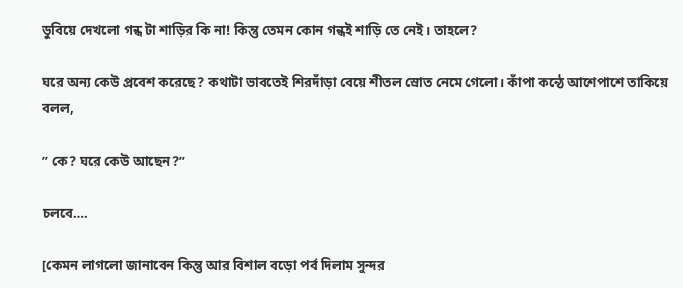ডুবিয়ে দেখলো গন্ধ টা শাড়ির কি না! কিন্তু তেমন কোন গন্ধই শাড়ি তে নেই। তাহলে?

ঘরে অন্য কেউ প্রবেশ করেছে? কথাটা ভাবতেই শিরদাঁড়া বেয়ে শীতল স্রোত নেমে গেলো। কাঁপা কন্ঠে আশেপাশে তাকিয়ে বলল,

” কে? ঘরে কেউ আছেন?”

চলবে….

[কেমন লাগলো জানাবেন কিন্তু আর বিশাল বড়ো পর্ব দিলাম সুন্দর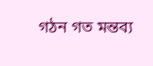গঠন গত মন্তব্য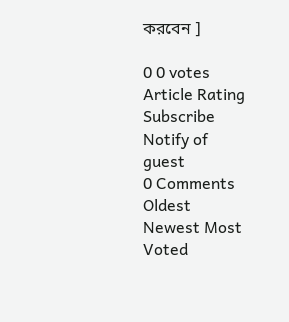করবেন ]

0 0 votes
Article Rating
Subscribe
Notify of
guest
0 Comments
Oldest
Newest Most Voted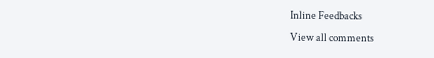Inline Feedbacks
View all comments